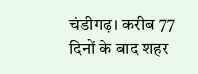चंडीगढ़। करीब 77 दिनों के बाद शहर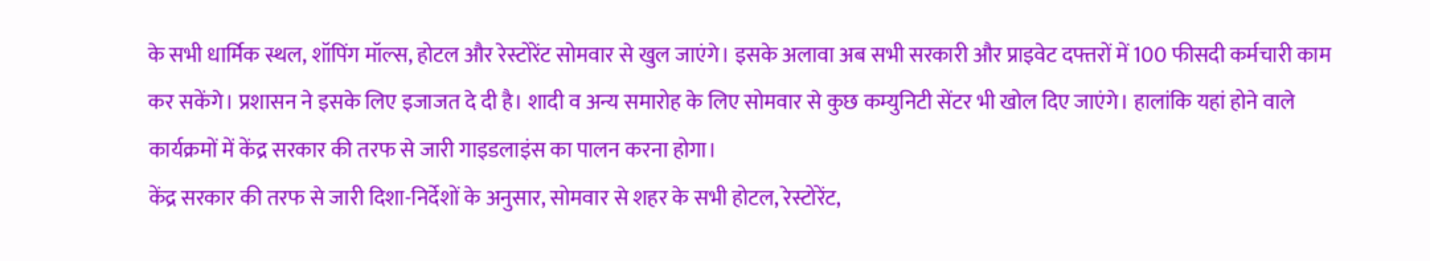के सभी धार्मिक स्थल, शॉपिंग मॉल्स, होटल और रेस्टोरेंट सोमवार से खुल जाएंगे। इसके अलावा अब सभी सरकारी और प्राइवेट दफ्तरों में 100 फीसदी कर्मचारी काम कर सकेंगे। प्रशासन ने इसके लिए इजाजत दे दी है। शादी व अन्य समारोह के लिए सोमवार से कुछ कम्युनिटी सेंटर भी खोल दिए जाएंगे। हालांकि यहां होने वाले कार्यक्रमों में केंद्र सरकार की तरफ से जारी गाइडलाइंस का पालन करना होगा।
केंद्र सरकार की तरफ से जारी दिशा-निर्देशों के अनुसार, सोमवार से शहर के सभी होटल, रेस्टोरेंट,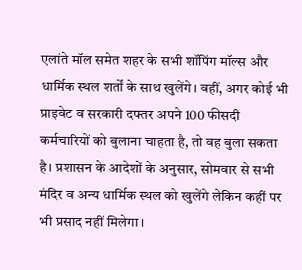एलांते मॉल समेत शहर के सभी शॉपिंग मॉल्स और धार्मिक स्थल शर्तों के साथ खुलेंगे। वहीं, अगर कोई भी प्राइवेट व सरकारी दफ्तर अपने 100 फीसदी कर्मचारियों को बुलाना चाहता है, तो वह बुला सकता है। प्रशासन के आदेशों के अनुसार, सोमवार से सभी मंदिर व अन्य धार्मिक स्थल को खुलेंगे लेकिन कहीं पर भी प्रसाद नहीं मिलेगा।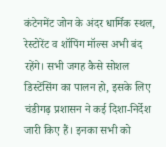कंटेनमेंट जोन के अंदर धार्मिक स्थल, रेस्टोरेंट व शॉपिंग मॉल्स अभी बंद रहेंगे। सभी जगह कैसे सोशल डिस्टेंसिंग का पालन हो, इसके लिए चंडीगढ़ प्रशासन ने कई दिशा-निर्देश जारी किए हैं। इनका सभी को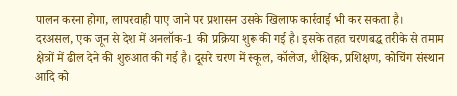पालन करना होगा, लापरवाही पाए जाने पर प्रशासन उसके खिलाफ कार्रवाई भी कर सकता है।
दरअसल, एक जून से देश में अनलॉक-1 की प्रक्रिया शुरू की गई है। इसके तहत चरणबद्ध तरीके से तमाम क्षेत्रों में ढील देने की शुरुआत की गई है। दूसरे चरण में स्कूल, कॉलेज, शैक्षिक, प्रशिक्षण, कोचिंग संस्थान आदि को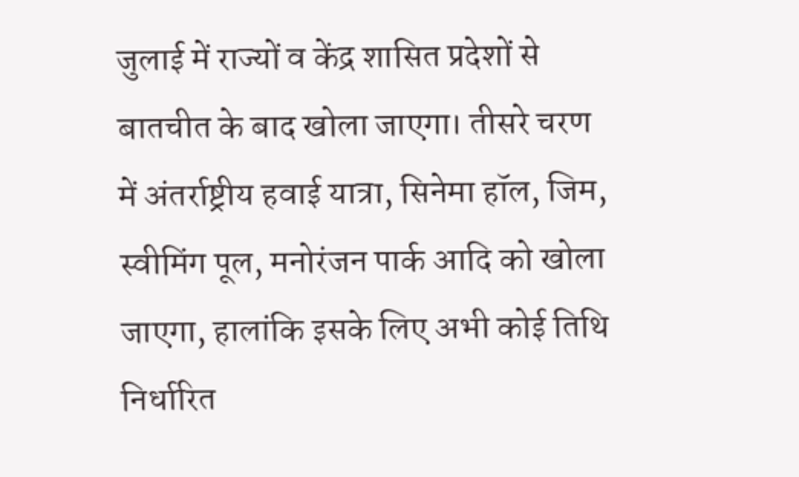जुलाई में राज्यों व केंद्र शासित प्रदेशों से बातचीत के बाद खोला जाएगा। तीसरे चरण में अंतर्राष्ट्रीय हवाई यात्रा, सिनेमा हॉल, जिम, स्वीमिंग पूल, मनोरंजन पार्क आदि को खोला जाएगा, हालांकि इसके लिए अभी कोई तिथि निर्धारित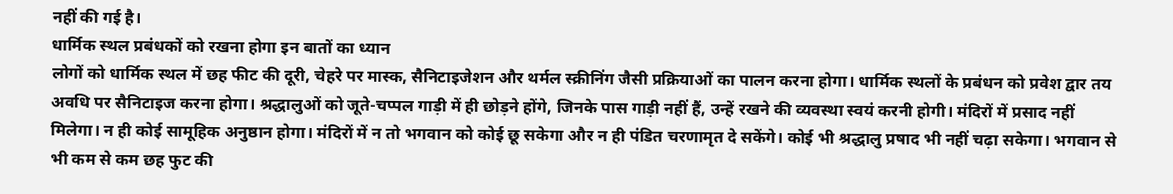नहीं की गई है।
धार्मिक स्थल प्रबंधकों को रखना होगा इन बातों का ध्यान
लोगों को धार्मिक स्थल में छह फीट की दूरी, चेहरे पर मास्क, सैनिटाइजेशन और थर्मल स्क्रीनिंग जैसी प्रक्रियाओं का पालन करना होगा। धार्मिक स्थलों के प्रबंधन को प्रवेश द्वार तय अवधि पर सैनिटाइज करना होगा। श्रद्धालुओं को जूते-चप्पल गाड़ी में ही छोड़ने होंगे, जिनके पास गाड़ी नहीं हैं, उन्हें रखने की व्यवस्था स्वयं करनी होगी। मंदिरों में प्रसाद नहीं मिलेगा। न ही कोई सामूहिक अनुष्ठान होगा। मंदिरों में न तो भगवान को कोई छू सकेगा और न ही पंडित चरणामृत दे सकेंगे। कोई भी श्रद्धालु प्रषाद भी नहीं चढ़ा सकेगा। भगवान से भी कम से कम छह फुट की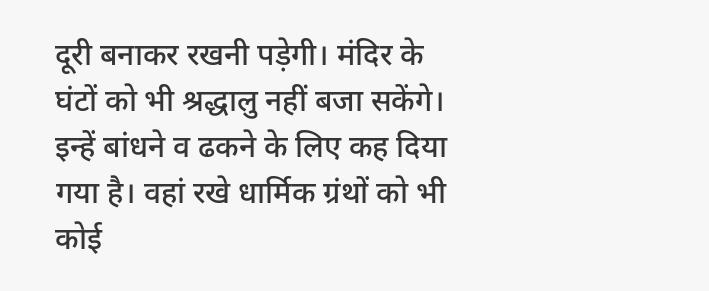दूरी बनाकर रखनी पड़ेगी। मंदिर के घंटों को भी श्रद्धालु नहीं बजा सकेंगे। इन्हें बांधने व ढकने के लिए कह दिया गया है। वहां रखे धार्मिक ग्रंथों को भी कोई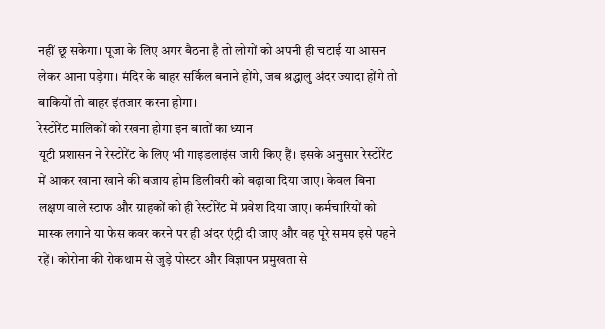नहीं छू सकेगा। पूजा के लिए अगर बैठना है तो लोगों को अपनी ही चटाई या आसन लेकर आना पड़ेगा। मंदिर के बाहर सर्किल बनाने होंगे, जब श्रद्धालु अंदर ज्यादा होंगे तो बाकियों तो बाहर इंतजार करना होगा।
रेस्टोरेंट मालिकों को रखना होगा इन बातों का ध्यान
यूटी प्रशासन ने रेस्टोरेंट के लिए भी गाइडलाइंस जारी किए हैं। इसके अनुसार रेस्टोरेंट में आकर खाना खाने की बजाय होम डिलीवरी को बढ़ावा दिया जाए। केवल बिना लक्षण वाले स्टाफ और ग्राहकों को ही रेस्टोरेंट में प्रवेश दिया जाए। कर्मचारियों को मास्क लगाने या फेस कवर करने पर ही अंदर एंट्री दी जाए और वह पूरे समय इसे पहने रहें। कोरोना की रोकथाम से जुड़े पोस्टर और विज्ञापन प्रमुखता से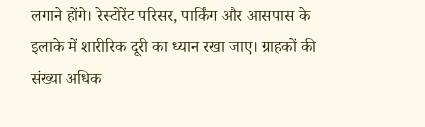लगाने होंगे। रेस्टोरेंट परिसर, पार्किंग और आसपास के इलाके में शारीरिक दूरी का ध्यान रखा जाए। ग्राहकों की संख्या अधिक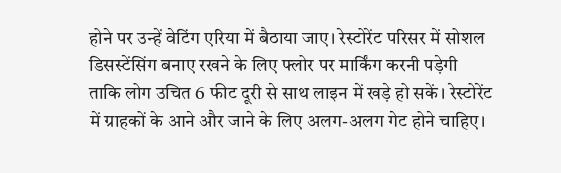होने पर उन्हें वेटिंग एरिया में बैठाया जाए। रेस्टोरेंट परिसर में सोशल डिसस्टेंसिंग बनाए रखने के लिए फ्लोर पर मार्किंग करनी पड़ेगी ताकि लोग उचित 6 फीट दूरी से साथ लाइन में खड़े हो सकें। रेस्टोरेंट में ग्राहकों के आने और जाने के लिए अलग-अलग गेट होने चाहिए।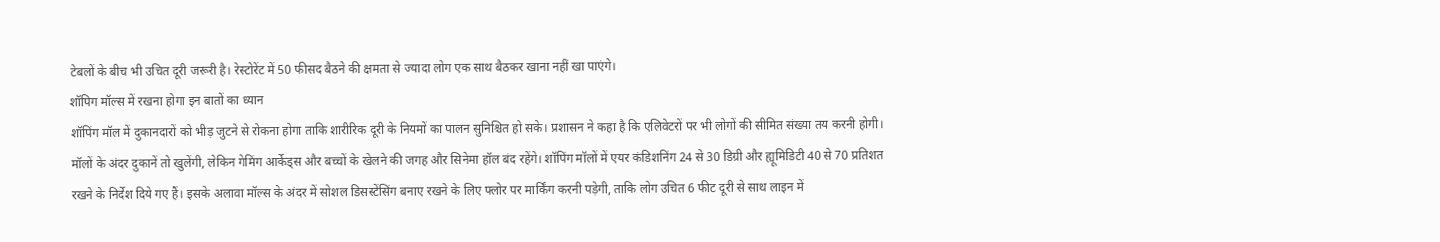टेबलों के बीच भी उचित दूरी जरूरी है। रेस्टोरेंट में 50 फीसद बैठने की क्षमता से ज्यादा लोग एक साथ बैठकर खाना नहीं खा पाएंगे।
शॉपिग मॉल्स में रखना होगा इन बातों का ध्यान
शॉपिंग मॉल में दुकानदारों को भीड़ जुटने से रोकना होगा ताकि शारीरिक दूरी के नियमों का पालन सुनिश्चित हो सके। प्रशासन ने कहा है कि एलिवेटरों पर भी लोगों की सीमित संख्या तय करनी होगी। मॉलों के अंदर दुकानें तो खुलेंगी, लेकिन गेमिंग आर्केड्स और बच्चों के खेलने की जगह और सिनेमा हॉल बंद रहेंगे। शॉपिंग मॉलों में एयर कंडिशनिंग 24 से 30 डिग्री और ह्यूमिडिटी 40 से 70 प्रतिशत रखने के निर्देश दिये गए हैं। इसके अलावा मॉल्स के अंदर में सोशल डिसस्टेंसिंग बनाए रखने के लिए फ्लोर पर मार्किंग करनी पड़ेगी, ताकि लोग उचित 6 फीट दूरी से साथ लाइन में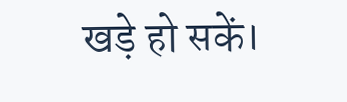खड़े हो सकें।